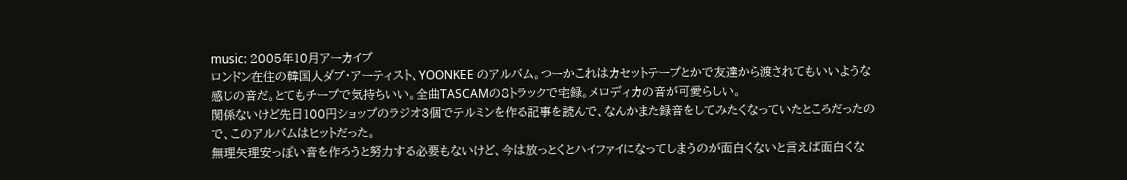music: 2005年10月アーカイブ
ロンドン在住の韓国人ダブ・アーティスト、YOONKEE のアルバム。つーかこれはカセットテープとかで友達から渡されてもいいような感じの音だ。とてもチープで気持ちいい。全曲TASCAMの8トラックで宅録。メロディカの音が可愛らしい。
関係ないけど先日100円ショップのラジオ3個でテルミンを作る記事を読んで、なんかまた録音をしてみたくなっていたところだったので、このアルバムはヒットだった。
無理矢理安っぽい音を作ろうと努力する必要もないけど、今は放っとくとハイファイになってしまうのが面白くないと言えば面白くな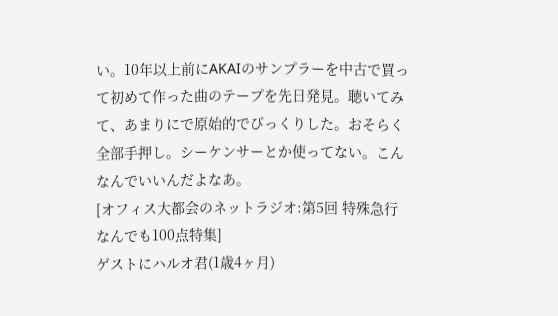い。10年以上前にAKAIのサンプラーを中古で買って初めて作った曲のテープを先日発見。聴いてみて、あまりにで原始的でびっくりした。おそらく全部手押し。シーケンサーとか使ってない。こんなんでいいんだよなあ。
[オフィス大都会のネットラジオ:第5回 特殊急行なんでも100点特集]
ゲストにハルオ君(1歳4ヶ月)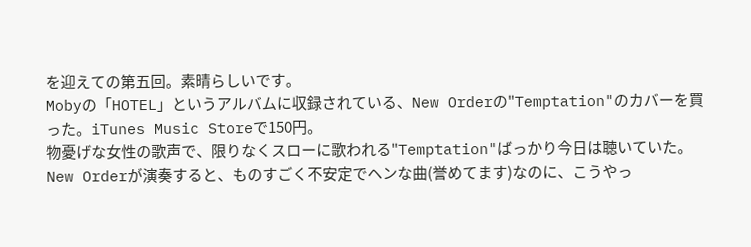を迎えての第五回。素晴らしいです。
Mobyの「HOTEL」というアルバムに収録されている、New Orderの"Temptation"のカバーを買った。iTunes Music Storeで150円。
物憂げな女性の歌声で、限りなくスローに歌われる"Temptation"ばっかり今日は聴いていた。New Orderが演奏すると、ものすごく不安定でヘンな曲(誉めてます)なのに、こうやっ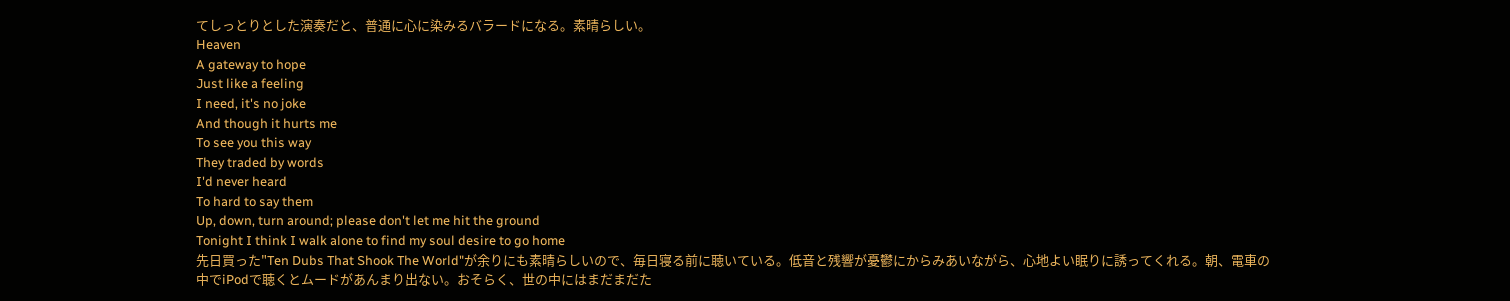てしっとりとした演奏だと、普通に心に染みるバラードになる。素晴らしい。
Heaven
A gateway to hope
Just like a feeling
I need, it's no joke
And though it hurts me
To see you this way
They traded by words
I'd never heard
To hard to say them
Up, down, turn around; please don't let me hit the ground
Tonight I think I walk alone to find my soul desire to go home
先日買った"Ten Dubs That Shook The World"が余りにも素晴らしいので、毎日寝る前に聴いている。低音と残響が憂鬱にからみあいながら、心地よい眠りに誘ってくれる。朝、電車の中でiPodで聴くとムードがあんまり出ない。おそらく、世の中にはまだまだた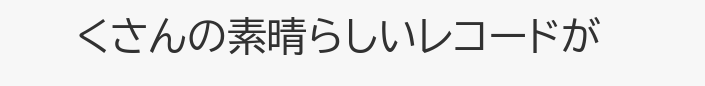くさんの素晴らしいレコードが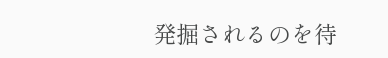発掘されるのを待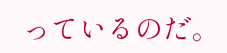っているのだ。